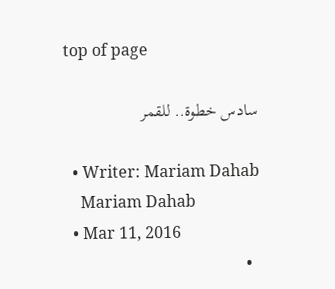top of page

سادس خطوة.. للقمر

  • Writer: Mariam Dahab
    Mariam Dahab
  • Mar 11, 2016
  •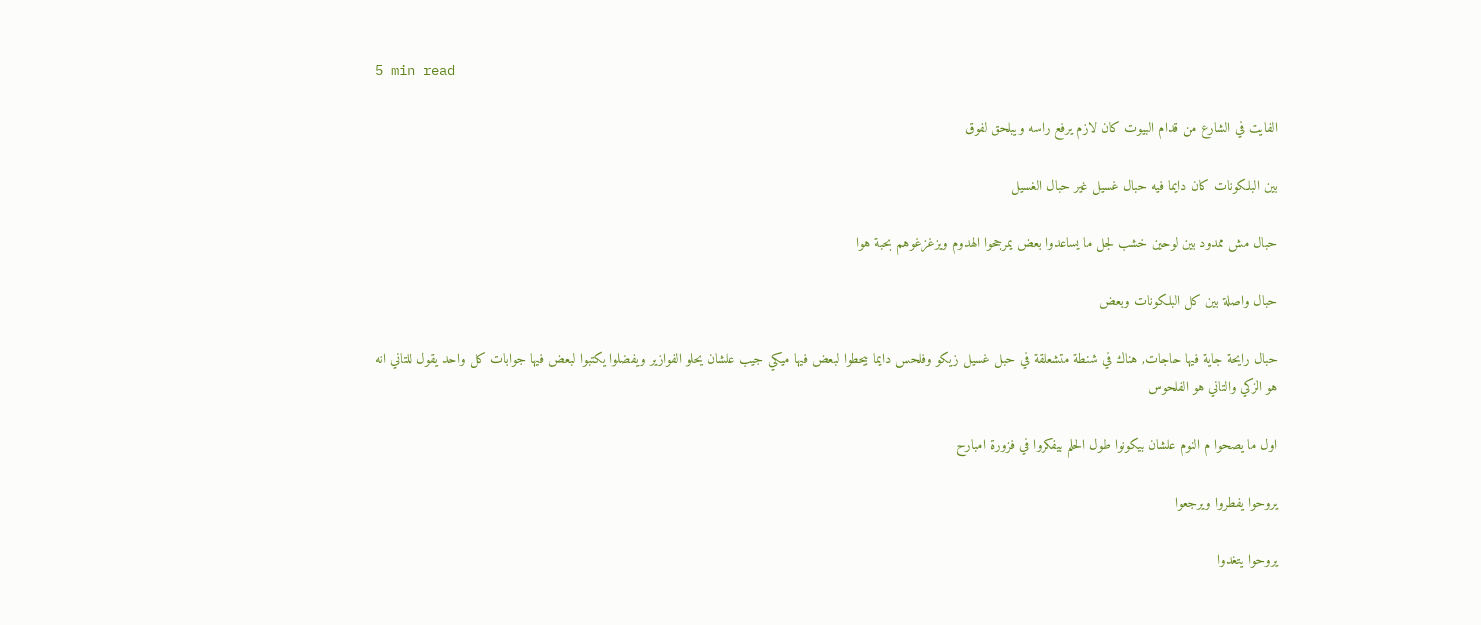5 min read

الفايت في الشارع من قدام البيوت كان لازم يرفع راسه ويبلحق لفوق

بين البلكونات كان دايما فيه حبال غسيل غير حبال الغسيل

حبال مش ممدود بين لوحين خشب لجل ما يساعدوا بعض يمرجحوا الهدوم ويزغزغوهم بحبة هوا

حبال واصلة بين كل البلكونات وبعض

حبال رايحة جاية فيها حاجات, هناك في شنطة متشعلقة في حبل غسيل زيكو وفلحس دايما بيحطوا لبعض فيها ميكي جيب علشان يحلو الفوازير ويفضلوا يكتبوا لبعض فيها جوابات كل واحد يقول للتاني انه هو الزكي والتاني هو الفلحوس

اول ما يصحوا م النوم علشان بيكونوا طول الحلم بيفكروا في فزورة امبارح

يروحوا يفطروا ويرجعوا

يروحوا يتغدوا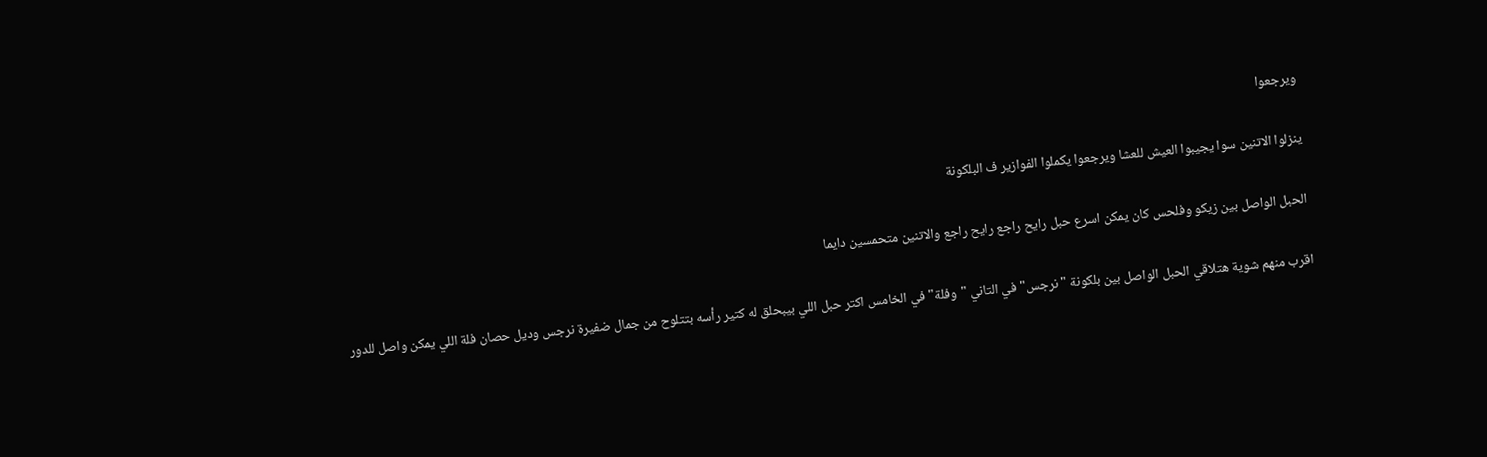ويرجعوا

ينزلوا الاتنين سوا يجيبوا العيش للعشا ويرجعوا يكملوا الفوازير ف البلكونة

الحبل الواصل بين زيكو وفلحس كان يمكن اسرع حبل رايح راجع رايح راجع والاتنين متحمسين دايما

اقرب منهم شوية هتلاقي الحبل الواصل بين بلكونة "نرجس" في التاني "وفلة" في الخامس اكتر حبل اللي بيبحلق له كتير رأسه بتتلوح من جمال ضفيرة نرجس وديل حصان فلة اللي يمكن واصل للدور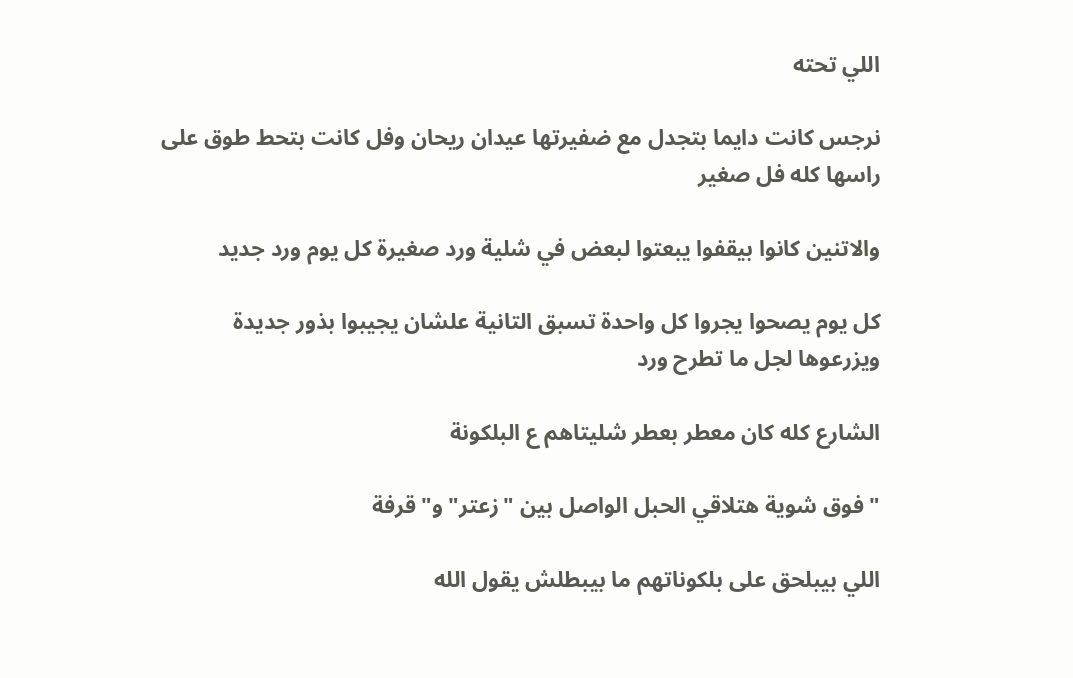اللي تحته

نرجس كانت دايما بتجدل مع ضفيرتها عيدان ريحان وفل كانت بتحط طوق على راسها كله فل صغير

والاتنين كانوا بيقفوا يبعتوا لبعض في شلية ورد صغيرة كل يوم ورد جديد

كل يوم يصحوا يجروا كل واحدة تسبق التانية علشان يجيبوا بذور جديدة ويزرعوها لجل ما تطرح ورد

الشارع كله كان معطر بعطر شليتاهم ع البلكونة

"فوق شوية هتلاقي الحبل الواصل بين "زعتر" و"قرفة

اللي بيبلحق على بلكوناتهم ما بيبطلش يقول الله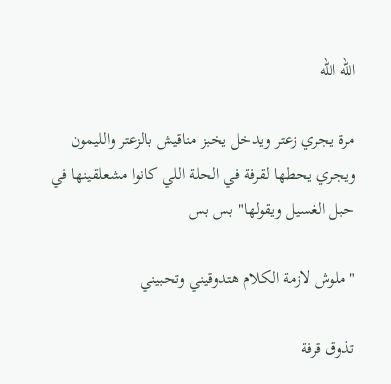الله الله

مرة يجري زعتر ويدخل يخبز مناقيش بالزعتر والليمون ويجري يحطها لقرفة في الحلة اللي كانوا مشعلقينها في حبل الغسيل ويقولها" بس بس

"ملوش لازمة الكلام هتدوقيني وتحبيني

تذوق قرفة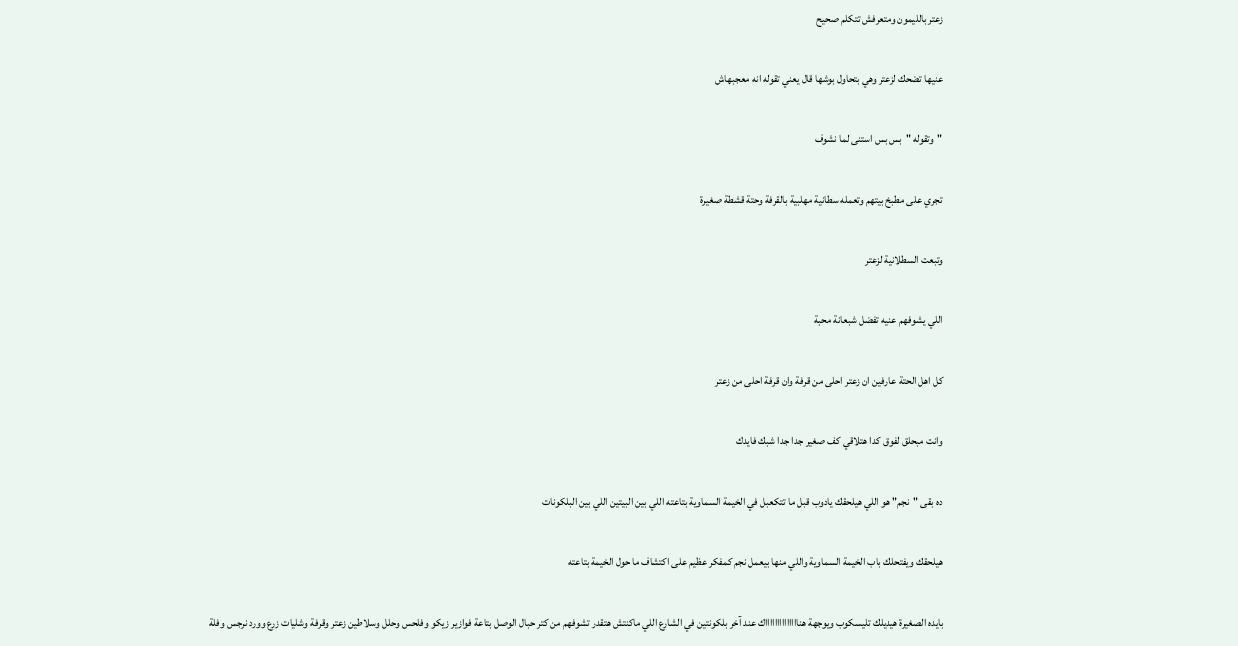زعتر بالليمون ومتعرفش تتكلم صحيح

عنيها تضحك لزعتر وهي بتحاول بوشها قال يعني تقوله انه معجبهاش

"وتقوله "بس بس استنى لما نشوف

تجري على مطبخ بيتهم وتعمله سطانية مهلبية بالقرفة وحتة قشطة صغيرة

وتبعت السطلانية لزعتر

اللي يشوفهم عنيه تفضل شبعانة محبة

كل اهل الحتة عارفين ان زعتر احلى من قرفة وان قرفة احلى من زعتر

وانت مبحلق لفوق كدا هتلاقي كف صغير جدا جدا شبك فايدك

ده بقى "نجم" هو اللي هيلحقك يادوب قبل ما تتكعبل في الخيمة السماوية بتاعته اللي بين البيتين اللي بين البلكونات

هيلحقك ويفتحلك باب الخيمة السماوية واللي منها بيعمل نجم كمفكر عظيم على اكتشاف ما حول الخيمة بتاعته

بايده الصغيرة هيديلك تليسكوب ويوجهة هنااااااااااااااك عند آخر بلكونتين في الشارع اللي ماكنتش هتقدر تشوفهم من كتر حبال الوصل بتاعة فوازير زيكو وفلحس وحلل وسلاطين زعتر وقرفة وشليات زرع وورد نرجس وفلة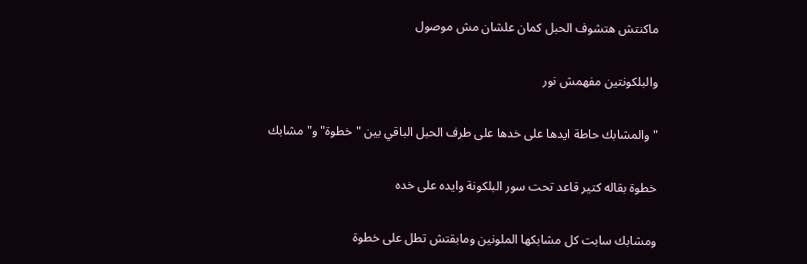ماكنتش هتشوف الحبل كمان علشان مش موصول

والبلكونتين مفهمش نور

"والمشابك حاطة ايدها على خدها على طرف الحبل الباقي بين "خطوة" و"مشابك

خطوة بقاله كتير قاعد تحت سور البلكونة وايده على خده

ومشابك سابت كل مشابكها الملونين ومابقتش تطل على خطوة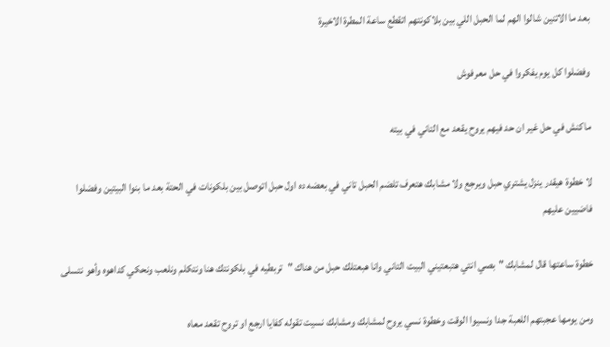بعد ما الاتنين شالوا الهم لما الحبل اللي بين بلاكونتهم اتقطع ساعة المطرة الاخيرة

وفضلوا كل يوم يفكروا في حل معرفوش

ماكنش في حل غير ان حد فيهم يروح يقعد مع التاني في بيته

لا خطوة هيقدر ينزل يشتري حبل ويرجع ولا مشابك هتعرف تلضم الحبل تاني في بعضه ده اول حبل اتوصل بين بلكونات في الحتة بعد ما بنوا البيتين وفضلوا فاضيين عليهم

خطوة ساعتها قال لمشابك "بصي انتي هتبعتيني البيت التاني وانا هبعتلك حبل من هناك "تربطيه في بلكونتك هنا ونتكلم ونلعب ونحكي كداهوه وأهو نتسلى

ومن يومها عجبتهم اللعبة جدا ونسيوا الوقت وخطوة نسي يروح لمشابك ومشابك نسيت تقوله كفايا ارجع او تروح تقعد معاه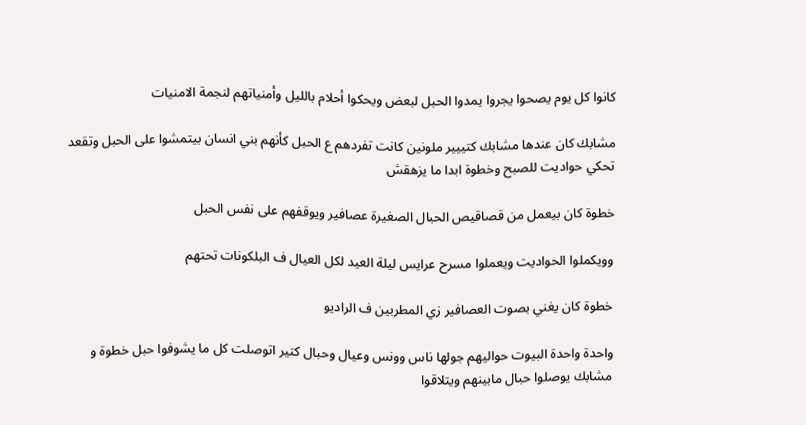كانوا كل يوم يصحوا يجروا يمدوا الحبل لبعض ويحكوا أحلام بالليل وأمنياتهم لنجمة الامنيات

مشابك كان عندها مشابك كتييير ملونين كانت تفردهم ع الحبل كأنهم بني انسان بيتمشوا على الحبل وتقعد تحكي حواديت للصبح وخطوة ابدا ما يزهقش

خطوة كان بيعمل من قصاقيص الحبال الصغيرة عصافير ويوقفهم على نفس الحبل

وويكملوا الحواديت ويعملوا مسرح عرايس ليلة العيد لكل العيال ف البلكونات تحتهم

خطوة كان يغني بصوت العصافير زي المطربين ف الراديو

واحدة واحدة البيوت حواليهم جولها ناس وونس وعيال وحبال كتير اتوصلت كل ما يشوفوا حبل خطوة و مشابك يوصلوا حبال مابينهم ويتلاقوا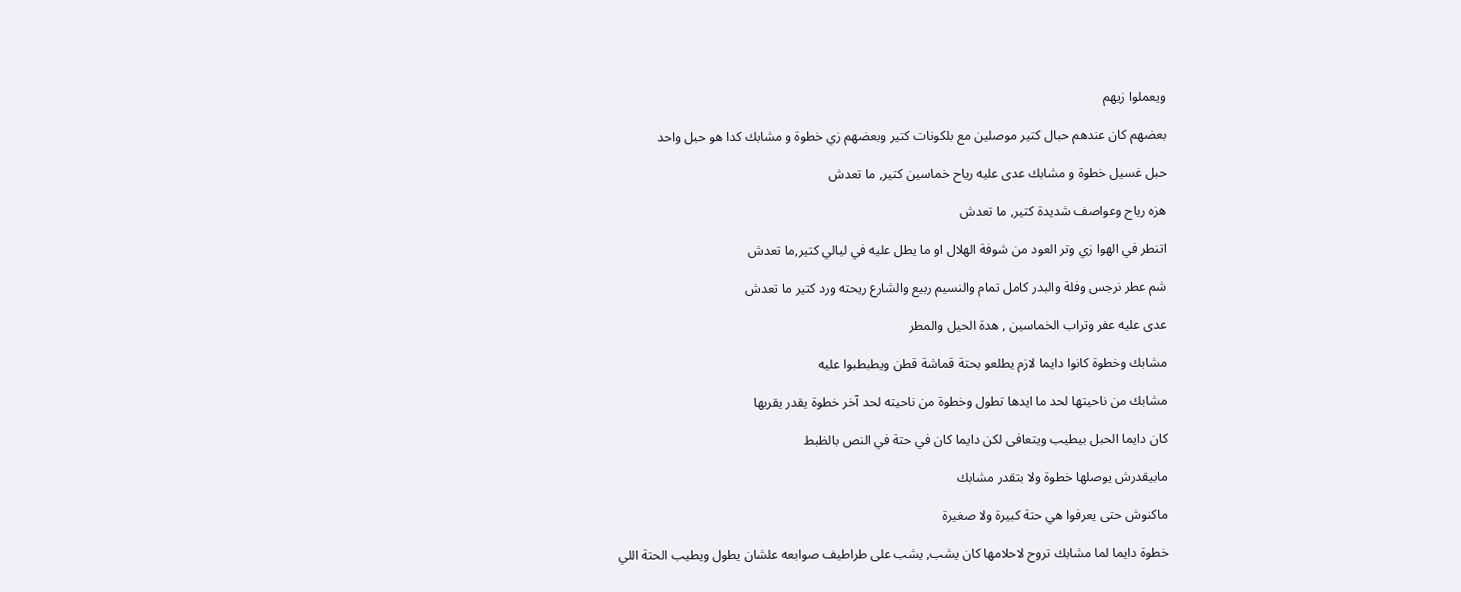ويعملوا زيهم

بعضهم كان عندهم حبال كتير موصلين مع بلكونات كتير وبعضهم زي خطوة و مشابك كدا هو حبل واحد

حبل غسيل خطوة و مشابك عدى عليه رياح خماسين كتير, ما تعدش

هزه رياح وعواصف شديدة كتير, ما تعدش

اتنطر في الهوا زي وتر العود من شوفة الهلال او ما يطل عليه في ليالي كتير,ما تعدش

شم عطر نرجس وفلة والبدر كامل تمام والنسيم ربيع والشارع ريحته ورد كتير ما تعدش

عدى عليه عفر وتراب الخماسين , هدة الحيل والمطر

مشابك وخطوة كانوا دايما لازم يطلعو بحتة قماشة قطن ويطبطبوا عليه

مشابك من ناحيتها لحد ما ايدها تطول وخطوة من ناحيته لحد آخر خطوة يقدر يقربها

كان دايما الحبل بيطيب ويتعافى لكن دايما كان في حتة في النص بالظبط

مابيقدرش يوصلها خطوة ولا بتقدر مشابك

ماكنوش حتى يعرفوا هي حتة كبيرة ولا صغيرة

خطوة دايما لما مشابك تروح لاحلامها كان يشب, يشب على طراطيف صوابعه علشان يطول ويطيب الحتة اللي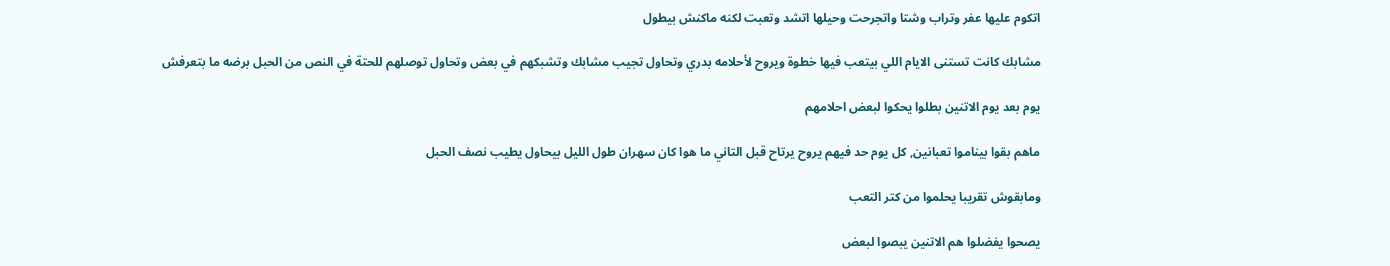اتكوم عليها عفر وتراب وشتا واتجرحت وحيلها اتشد وتعبت لكنه ماكنش بيطول

مشابك كانت تستنى الايام اللي بيتعب فيها خطوة ويروح لأحلامه بدري وتحاول تجيب مشابك وتشبكهم في بعض وتحاول توصلهم للحتة في النص من الحبل برضه ما بتعرفش

يوم بعد يوم الاتنين بطلوا يحكوا لبعض احلامهم

ماهم بقوا بيناموا تعبانين, كل يوم حد فيهم يروح يرتاح قبل التاني ما هوا كان سهران طول الليل بيحاول يطيب نصف الحبل

ومابقوش تقريبا يحلموا من كتر التعب

يصحوا يفضلوا هم الاتنين يبصوا لبعض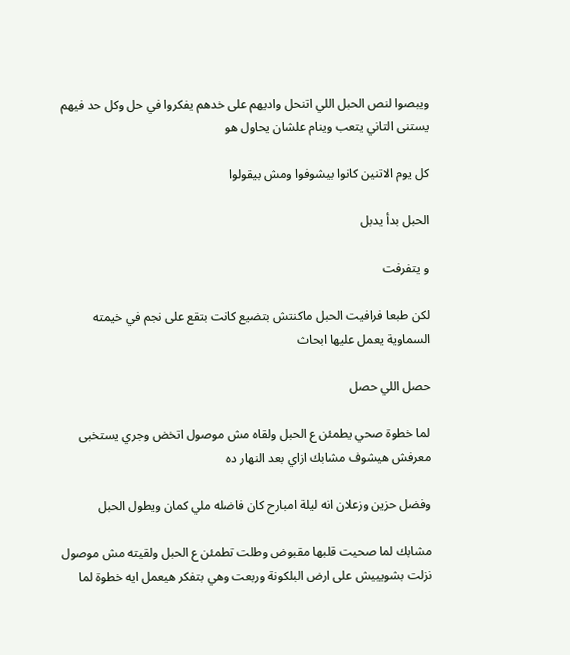ويبصوا لنص الحبل اللي اتنحل واديهم على خدهم يفكروا في حل وكل حد فيهم يستنى التاني يتعب وينام علشان يحاول هو

كل يوم الاتنين كانوا بيشوفوا ومش بيقولوا

الحبل بدأ يدبل

و يتفرفت

لكن طبعا فرافيت الحبل ماكنتش بتضيع كانت بتقع على نجم في خيمته السماوية يعمل عليها ابحاث

حصل اللي حصل

لما خطوة صحي يطمئن ع الحبل ولقاه مش موصول اتخض وجري يستخبى معرفش هيشوف مشابك ازاي بعد النهار ده

وفضل حزين وزعلان انه ليلة امبارح كان فاضله ملي كمان ويطول الحبل

مشابك لما صحيت قلبها مقبوض وطلت تطمئن ع الحبل ولقيته مش موصول نزلت بشويييش على ارض البلكونة وربعت وهي بتفكر هيعمل ايه خطوة لما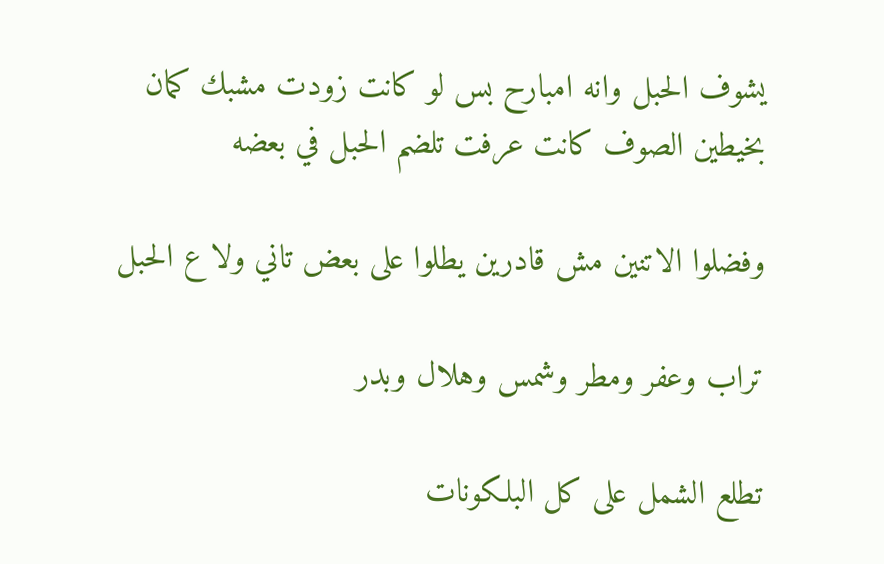يشوف الحبل وانه امبارح بس لو كانت زودت مشبك كمان بخيطين الصوف كانت عرفت تلضم الحبل في بعضه

وفضلوا الاتنين مش قادرين يطلوا على بعض تاني ولا ع الحبل

تراب وعفر ومطر وشمس وهلال وبدر

تطلع الشمل على كل البلكونات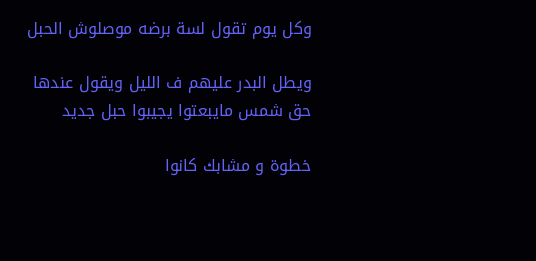وكل يوم تقول لسة برضه موصلوش الحبل

ويطل البدر عليهم ف الليل ويقول عندها حق شمس مايبعتوا يجيبوا حبل جديد

خطوة و مشابك كانوا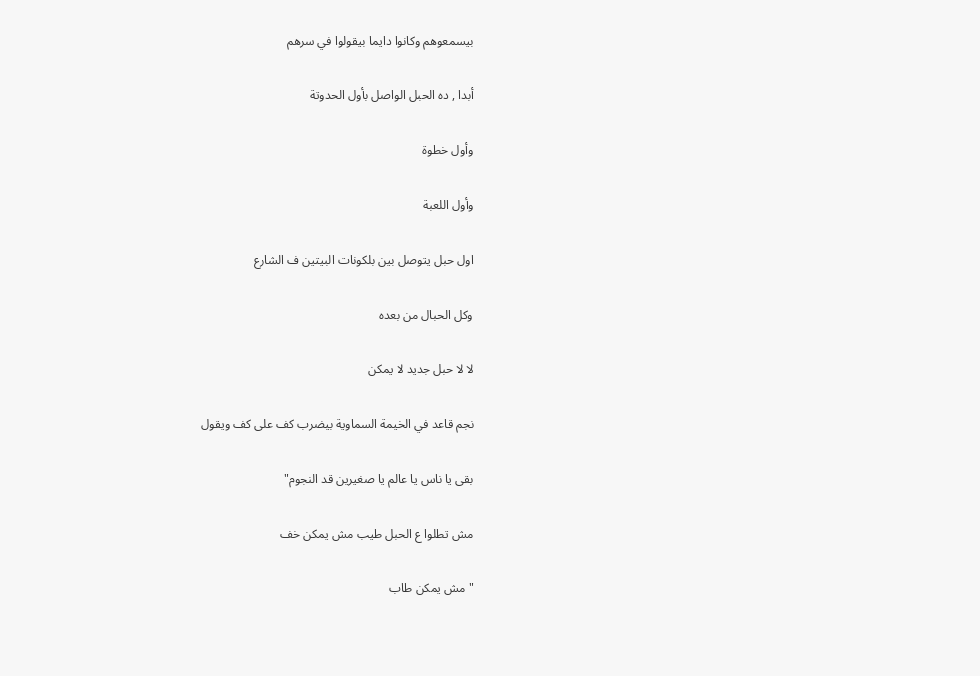بيسمعوهم وكانوا دايما بيقولوا في سرهم

أبدا , ده الحبل الواصل بأول الحدوتة

وأول خطوة

وأول اللعبة

اول حبل يتوصل بين بلكونات البيتين ف الشارع

وكل الحبال من بعده

لا لا حبل جديد لا يمكن

نجم قاعد في الخيمة السماوية بيضرب كف على كف ويقول

بقى يا ناس يا عالم يا صغيرين قد النجوم"

مش تطلوا ع الحبل طيب مش يمكن خف

"مش يمكن طاب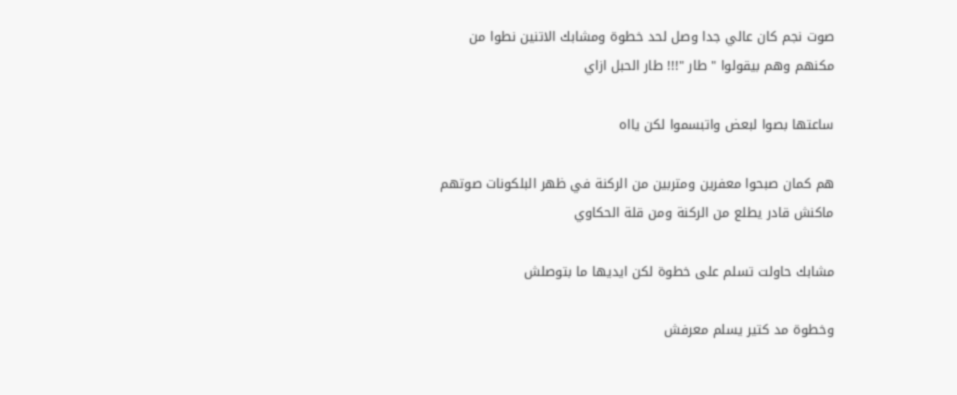صوت نجم كان عالي جدا وصل لحد خطوة ومشابك الاتنين نطوا من مكنهم وهم بيقولوا " طار "!!! طار الحبل ازاي

ساعتها بصوا لبعض واتبسموا لكن يااه

هم كمان صبحوا معفرين ومتربين من الركنة في ظهر البلكونات صوتهم ماكنش قادر يطلع من الركنة ومن قلة الحكاوي

مشابك حاولت تسلم على خطوة لكن ايديها ما بتوصلش

وخطوة مد كتير يسلم معرفش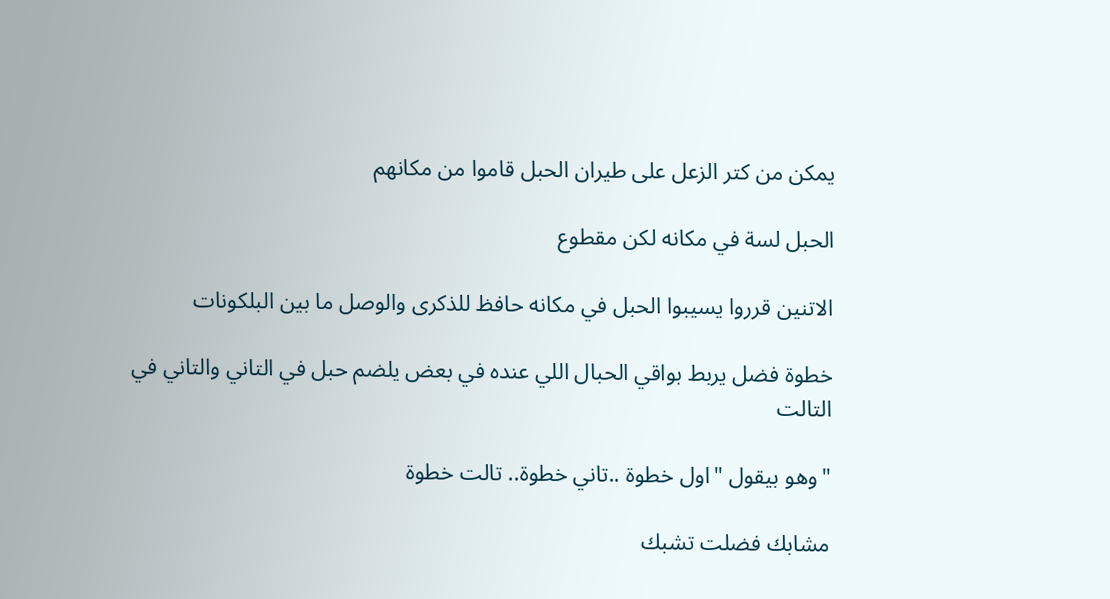يمكن من كتر الزعل على طيران الحبل قاموا من مكانهم

الحبل لسة في مكانه لكن مقطوع

الاتنين قرروا يسيبوا الحبل في مكانه حافظ للذكرى والوصل ما بين البلكونات

خطوة فضل يربط بواقي الحبال اللي عنده في بعض يلضم حبل في التاني والتاني في التالت

"وهو بيقول "اول خطوة ..تاني خطوة.. تالت خطوة

مشابك فضلت تشبك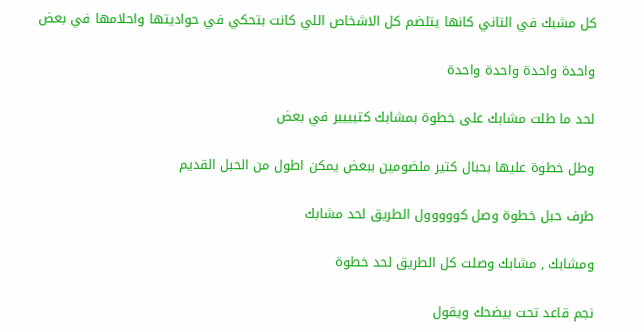كل مشبك في التاني كانها يتلضم كل الاشخاص اللي كانت بتحكي في حواديتها واحلامها في بعض

واحدة واحدة واحدة واحدة

لحد ما طلت مشابك على خطوة بمشابك كتيييير في بعض

وطل خطوة عليها بحبال كتير ملضومين ببعض يمكن اطول من الحبل القديم

طرف حبل خطوة وصل كووووول الطريق لحد مشابك

ومشابك , مشابك وصلت كل الطريق لحد خطوة

نجم قاعد تحت بيضحك ويقول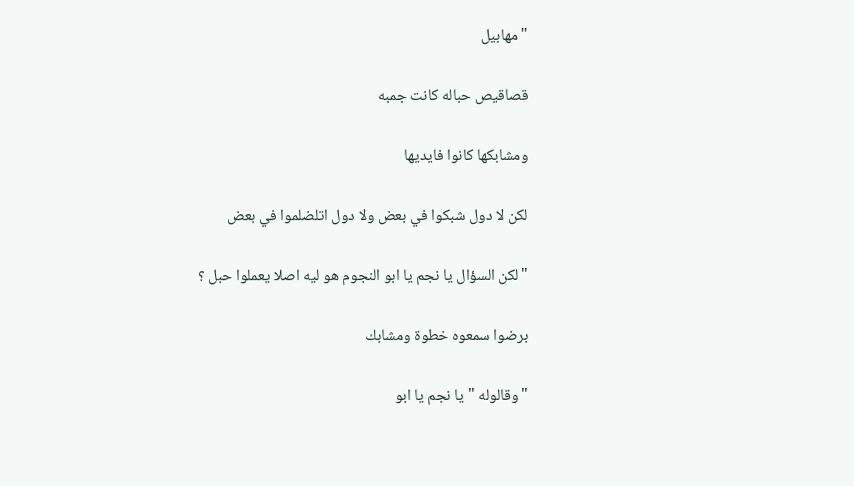"مهابيل

قصاقيص حباله كانت جمبه

ومشابكها كانوا فايديها

لكن لا دول شبكوا في بعض ولا دول اتلضلموا في بعض

"لكن السؤال يا نجم يا ابو النجوم هو ليه اصلا يعملوا حبل ؟

برضوا سمعوه خطوة ومشابك

"وقالوله "يا نجم يا ابو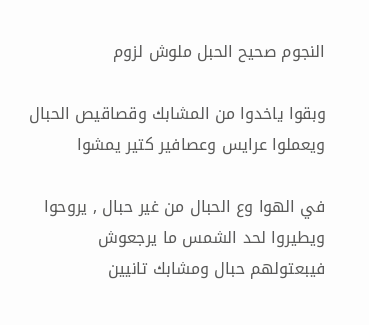النجوم صحيح الحبل ملوش لزوم

وبقوا ياخدوا من المشابك وقصاقيص الحبال ويعملوا عرايس وعصافير كتير يمشوا

في الهوا وع الحبال من غير حبال , يروحوا ويطيروا لحد الشمس ما يرجعوش فيبعتولهم حبال ومشابك تانيين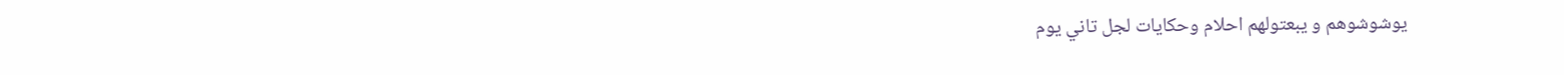يوشوشوهم و يبعتولهم احلام وحكايات لجل تاني يوم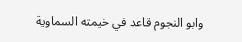وابو النجوم قاعد في خيمته السماوية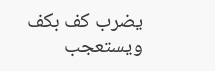يضرب كف بكف ويستعجب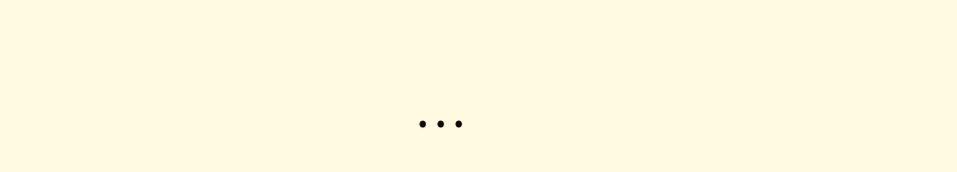...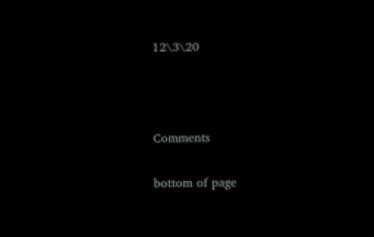12\3\20





Comments


bottom of page